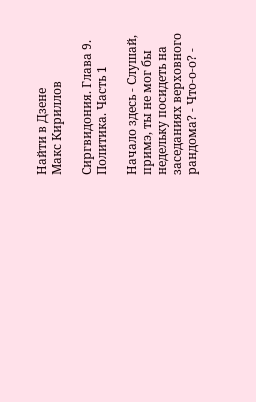Найти в Дзене
Макс Кириллов

Сиргвидония. Глава 9. Политика. Часть 1

Начало здесь - Слушай, примэ, ты не мог бы недельку посидеть на заседаниях верховного рандома? - Что-о-о? -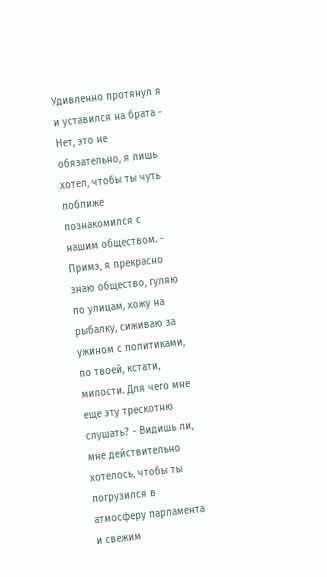Удивленно протянул я и уставился на брата - Нет, это не обязательно, я лишь хотел, чтобы ты чуть поближе познакомился с нашим обществом. - Примэ, я прекрасно знаю общество, гуляю по улицам, хожу на рыбалку, сиживаю за ужином с политиками, по твоей, кстати, милости. Для чего мне еще эту трескотню слушать? - Видишь ли, мне действительно хотелось, чтобы ты погрузился в атмосферу парламента и свежим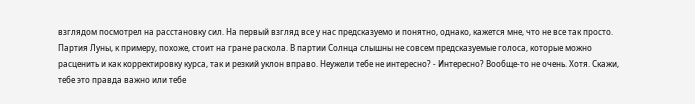взглядом посмотрел на расстановку сил. На первый взгляд все у нас предсказуемо и понятно, однако, кажется мне, что не все так просто. Партия Луны, к примеру, похоже, стоит на гране раскола. В партии Солнца слышны не совсем предсказуемые голоса, которые можно расценить и как корректировку курса, так и резкий уклон вправо. Неужели тебе не интересно? - Интересно? Вообще-то не очень. Хотя. Скажи, тебе это правда важно или тебе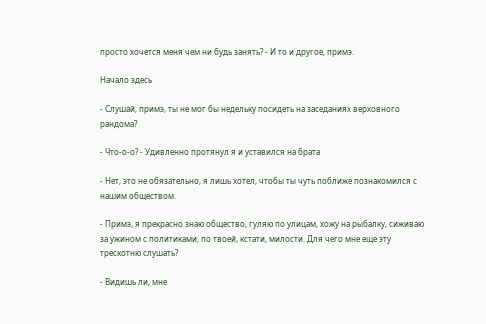просто хочется меня чем ни будь занять? - И то и другое, примэ.

Начало здесь

- Слушай, примэ, ты не мог бы недельку посидеть на заседаниях верховного рандома?

- Что-о-о? - Удивленно протянул я и уставился на брата

- Нет, это не обязательно, я лишь хотел, чтобы ты чуть поближе познакомился с нашим обществом.

- Примэ, я прекрасно знаю общество, гуляю по улицам, хожу на рыбалку, сиживаю за ужином с политиками, по твоей, кстати, милости. Для чего мне еще эту трескотню слушать?

- Видишь ли, мне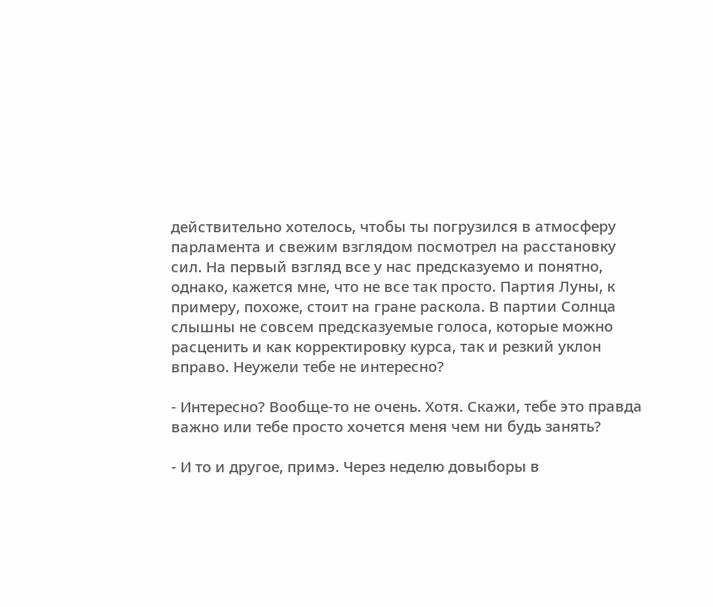действительно хотелось, чтобы ты погрузился в атмосферу парламента и свежим взглядом посмотрел на расстановку сил. На первый взгляд все у нас предсказуемо и понятно, однако, кажется мне, что не все так просто. Партия Луны, к примеру, похоже, стоит на гране раскола. В партии Солнца слышны не совсем предсказуемые голоса, которые можно расценить и как корректировку курса, так и резкий уклон вправо. Неужели тебе не интересно?

- Интересно? Вообще-то не очень. Хотя. Скажи, тебе это правда важно или тебе просто хочется меня чем ни будь занять?

- И то и другое, примэ. Через неделю довыборы в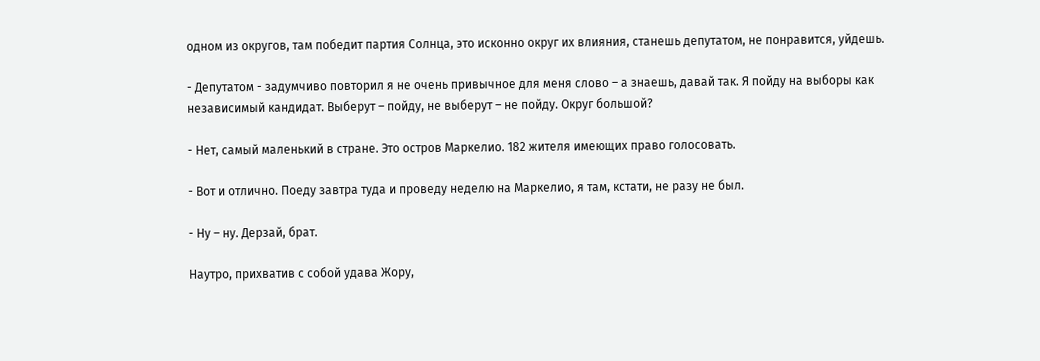одном из округов, там победит партия Солнца, это исконно округ их влияния, станешь депутатом, не понравится, уйдешь.

- Депутатом - задумчиво повторил я не очень привычное для меня слово – а знаешь, давай так. Я пойду на выборы как независимый кандидат. Выберут – пойду, не выберут – не пойду. Округ большой?

- Нет, самый маленький в стране. Это остров Маркелио. 182 жителя имеющих право голосовать.

- Вот и отлично. Поеду завтра туда и проведу неделю на Маркелио, я там, кстати, не разу не был.

- Ну – ну. Дерзай, брат.

Наутро, прихватив с собой удава Жору,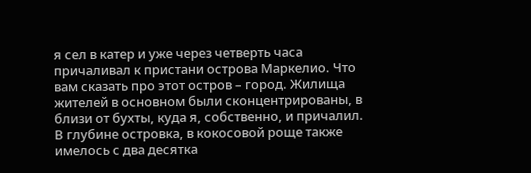я сел в катер и уже через четверть часа причаливал к пристани острова Маркелио. Что вам сказать про этот остров – город. Жилища жителей в основном были сконцентрированы, в близи от бухты, куда я, собственно, и причалил. В глубине островка, в кокосовой роще также имелось с два десятка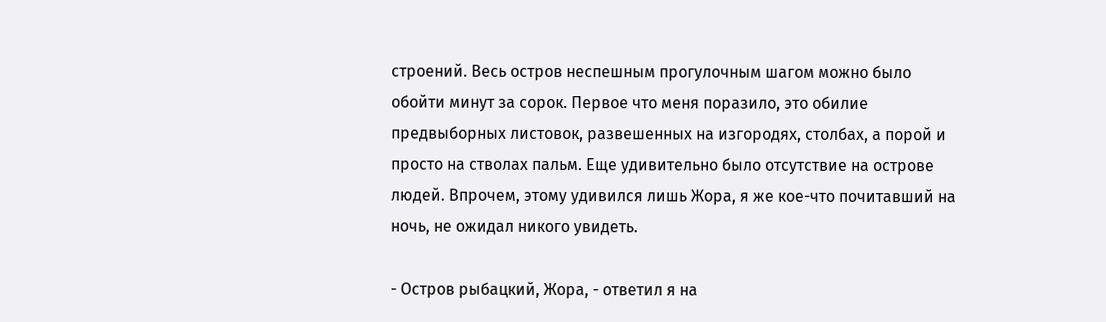строений. Весь остров неспешным прогулочным шагом можно было обойти минут за сорок. Первое что меня поразило, это обилие предвыборных листовок, развешенных на изгородях, столбах, а порой и просто на стволах пальм. Еще удивительно было отсутствие на острове людей. Впрочем, этому удивился лишь Жора, я же кое-что почитавший на ночь, не ожидал никого увидеть.

- Остров рыбацкий, Жора, - ответил я на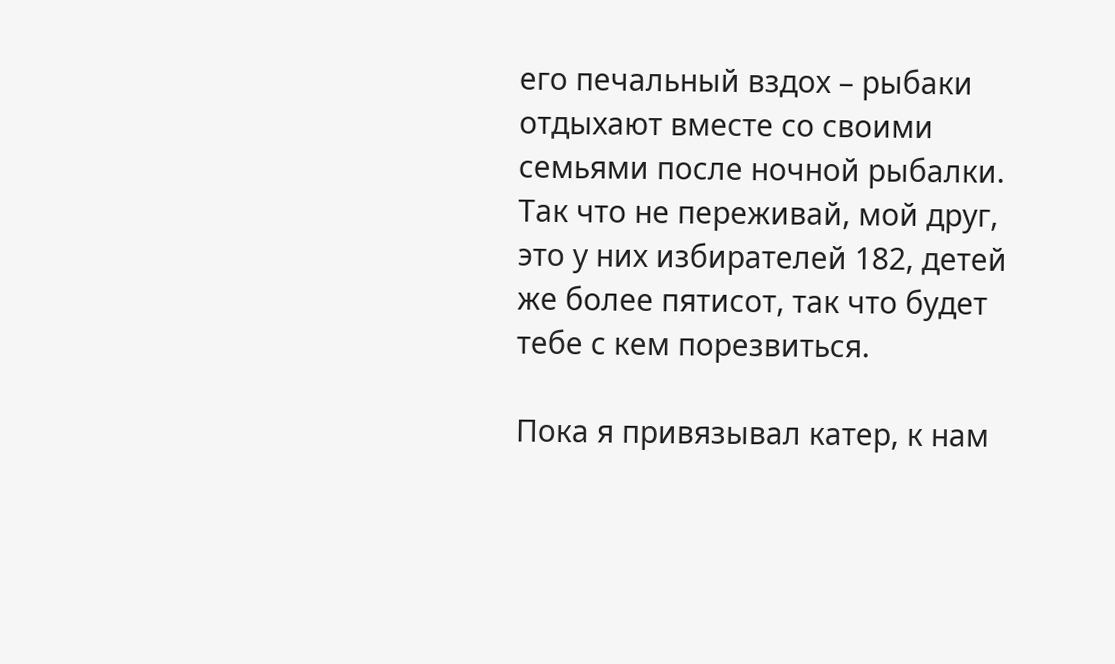его печальный вздох – рыбаки отдыхают вместе со своими семьями после ночной рыбалки. Так что не переживай, мой друг, это у них избирателей 182, детей же более пятисот, так что будет тебе с кем порезвиться.

Пока я привязывал катер, к нам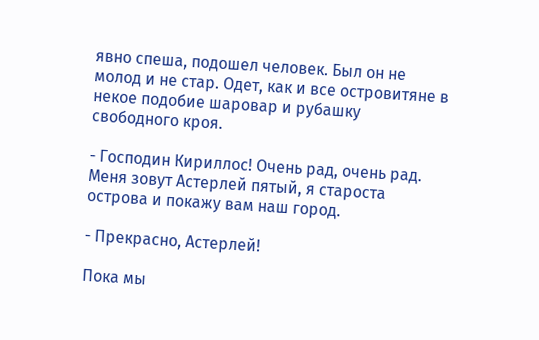явно спеша, подошел человек. Был он не молод и не стар. Одет, как и все островитяне в некое подобие шаровар и рубашку свободного кроя.

- Господин Кириллос! Очень рад, очень рад. Меня зовут Астерлей пятый, я староста острова и покажу вам наш город.

- Прекрасно, Астерлей!

Пока мы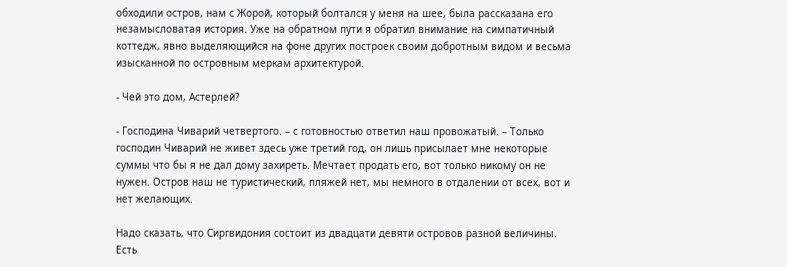обходили остров, нам с Жорой, который болтался у меня на шее, была рассказана его незамысловатая история. Уже на обратном пути я обратил внимание на симпатичный коттедж, явно выделяющийся на фоне других построек своим добротным видом и весьма изысканной по островным меркам архитектурой.

- Чей это дом, Астерлей?

- Господина Чиварий четвертого. – с готовностью ответил наш провожатый. – Только господин Чиварий не живет здесь уже третий год, он лишь присылает мне некоторые суммы что бы я не дал дому захиреть. Мечтает продать его, вот только никому он не нужен. Остров наш не туристический, пляжей нет, мы немного в отдалении от всех, вот и нет желающих.

Надо сказать, что Сиргвидония состоит из двадцати девяти островов разной величины. Есть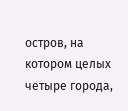остров, на котором целых четыре города,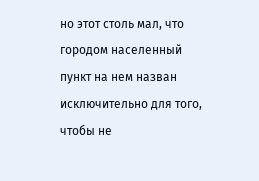но этот столь мал, что городом населенный пункт на нем назван исключительно для того, чтобы не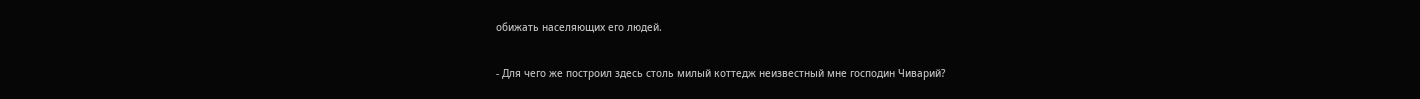обижать населяющих его людей.

- Для чего же построил здесь столь милый коттедж неизвестный мне господин Чиварий?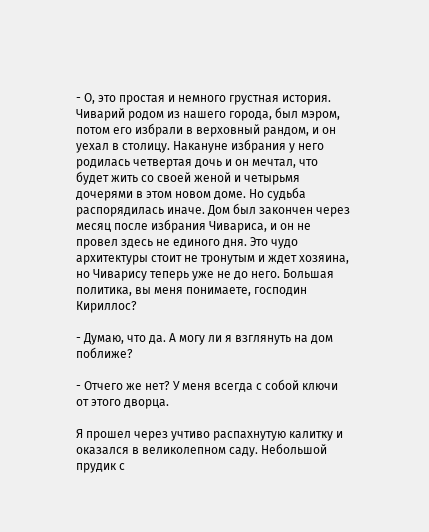- О, это простая и немного грустная история. Чиварий родом из нашего города, был мэром, потом его избрали в верховный рандом, и он уехал в столицу. Накануне избрания у него родилась четвертая дочь и он мечтал, что будет жить со своей женой и четырьмя дочерями в этом новом доме. Но судьба распорядилась иначе. Дом был закончен через месяц после избрания Чивариса, и он не провел здесь не единого дня. Это чудо архитектуры стоит не тронутым и ждет хозяина, но Чиварису теперь уже не до него. Большая политика, вы меня понимаете, господин Кириллос?

- Думаю, что да. А могу ли я взглянуть на дом поближе?

- Отчего же нет? У меня всегда с собой ключи от этого дворца.

Я прошел через учтиво распахнутую калитку и оказался в великолепном саду. Небольшой прудик с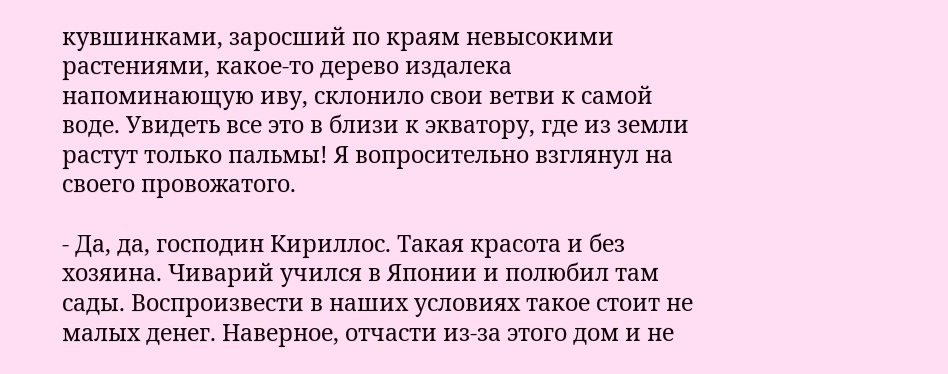кувшинками, заросший по краям невысокими растениями, какое-то дерево издалека напоминающую иву, склонило свои ветви к самой воде. Увидеть все это в близи к экватору, где из земли растут только пальмы! Я вопросительно взглянул на своего провожатого.

- Да, да, господин Кириллос. Такая красота и без хозяина. Чиварий учился в Японии и полюбил там сады. Воспроизвести в наших условиях такое стоит не малых денег. Наверное, отчасти из-за этого дом и не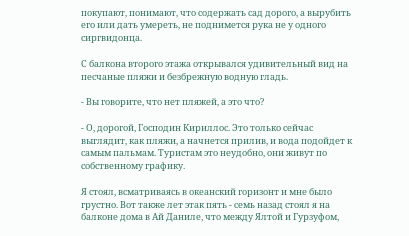покупают, понимают, что содержать сад дорого, а вырубить его или дать умереть, не поднимется рука не у одного сиргвидонца.

С балкона второго этажа открывался удивительный вид на песчаные пляжи и безбрежную водную гладь.

- Вы говорите, что нет пляжей, а это что?

- О, дорогой, Господин Кириллос. Это только сейчас выглядит, как пляжи, а начнется прилив, и вода подойдет к самым пальмам. Туристам это неудобно, они живут по собственному графику.

Я стоял, всматриваясь в океанский горизонт и мне было грустно. Вот также лет этак пять - семь назад стоял я на балконе дома в Ай Даниле, что между Ялтой и Гурзуфом,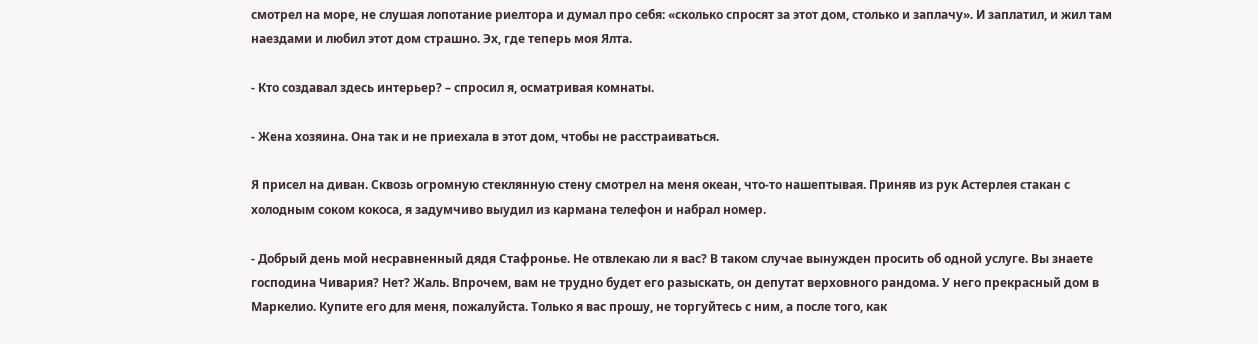смотрел на море, не слушая лопотание риелтора и думал про себя: «сколько спросят за этот дом, столько и заплачу». И заплатил, и жил там наездами и любил этот дом страшно. Эх, где теперь моя Ялта.

- Кто создавал здесь интерьер? – спросил я, осматривая комнаты.

- Жена хозяина. Она так и не приехала в этот дом, чтобы не расстраиваться.

Я присел на диван. Сквозь огромную стеклянную стену смотрел на меня океан, что-то нашептывая. Приняв из рук Астерлея стакан с холодным соком кокоса, я задумчиво выудил из кармана телефон и набрал номер.

- Добрый день мой несравненный дядя Стафронье. Не отвлекаю ли я вас? В таком случае вынужден просить об одной услуге. Вы знаете господина Чивария? Нет? Жаль. Впрочем, вам не трудно будет его разыскать, он депутат верховного рандома. У него прекрасный дом в Маркелио. Купите его для меня, пожалуйста. Только я вас прошу, не торгуйтесь с ним, а после того, как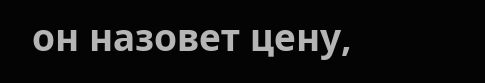он назовет цену,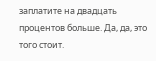заплатите на двадцать процентов больше. Да, да, это того стоит.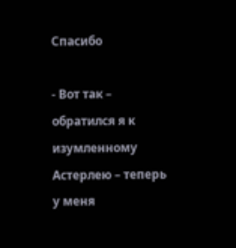Спасибо

- Вот так – обратился я к изумленному Астерлею – теперь у меня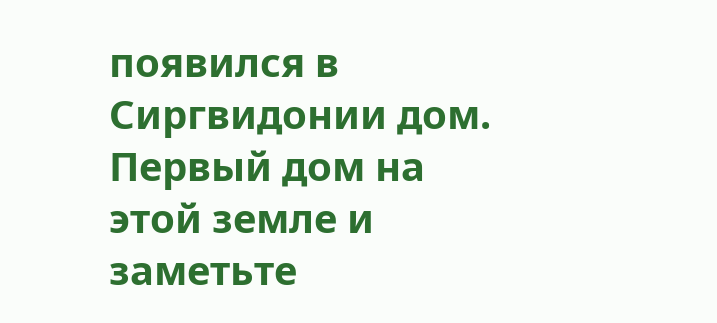появился в Сиргвидонии дом. Первый дом на этой земле и заметьте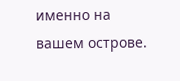именно на вашем острове.